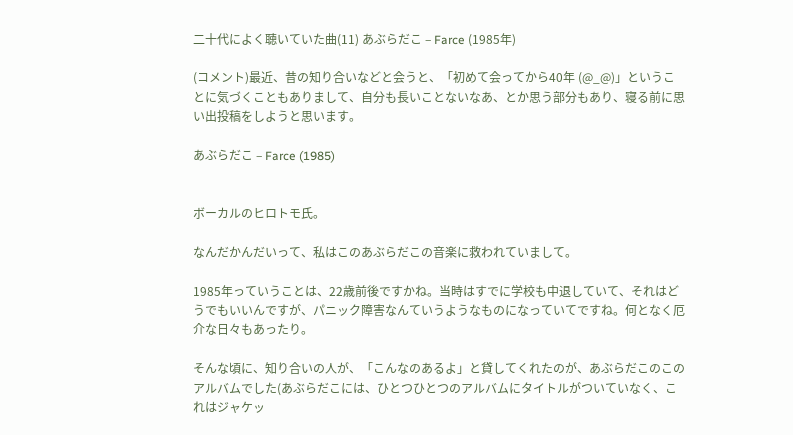二十代によく聴いていた曲(11) あぶらだこ – Farce (1985年)

(コメント)最近、昔の知り合いなどと会うと、「初めて会ってから40年 (@_@)」ということに気づくこともありまして、自分も長いことないなあ、とか思う部分もあり、寝る前に思い出投稿をしようと思います。

あぶらだこ – Farce (1985)


ボーカルのヒロトモ氏。

なんだかんだいって、私はこのあぶらだこの音楽に救われていまして。

1985年っていうことは、22歳前後ですかね。当時はすでに学校も中退していて、それはどうでもいいんですが、パニック障害なんていうようなものになっていてですね。何となく厄介な日々もあったり。

そんな頃に、知り合いの人が、「こんなのあるよ」と貸してくれたのが、あぶらだこのこのアルバムでした(あぶらだこには、ひとつひとつのアルバムにタイトルがついていなく、これはジャケッ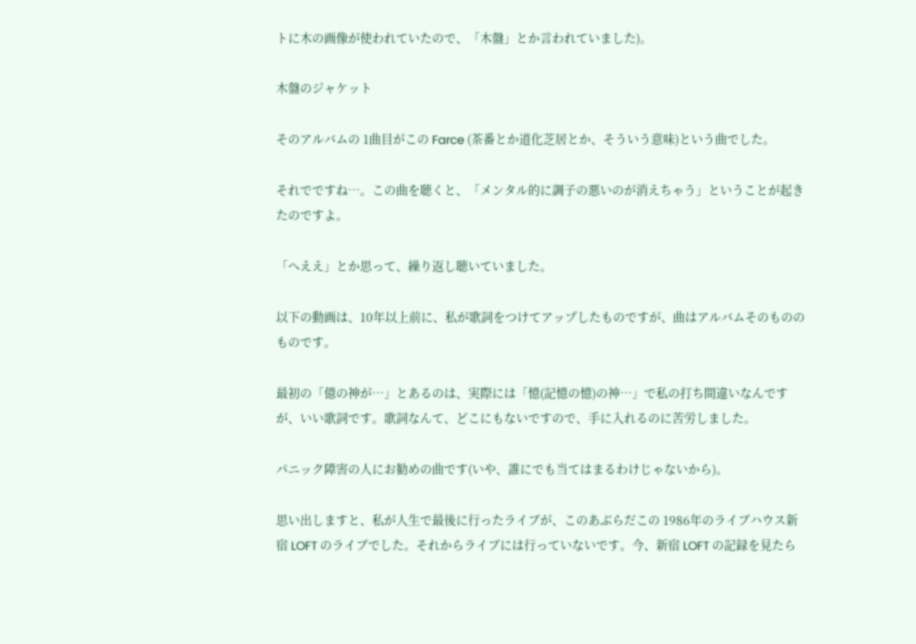トに木の画像が使われていたので、「木盤」とか言われていました)。

木盤のジャケット

そのアルバムの 1曲目がこの Farce (茶番とか道化芝居とか、そういう意味)という曲でした。

それでですね…。この曲を聴くと、「メンタル的に調子の悪いのが消えちゃう」ということが起きたのですよ。

「へええ」とか思って、繰り返し聴いていました。

以下の動画は、10年以上前に、私が歌詞をつけてアップしたものですが、曲はアルバムそのもののものです。

最初の「億の神が…」とあるのは、実際には「憶(記憶の憶)の神…」で私の打ち間違いなんですが、いい歌詞です。歌詞なんて、どこにもないですので、手に入れるのに苦労しました。

パニック障害の人にお勧めの曲です(いや、誰にでも当てはまるわけじゃないから)。

思い出しますと、私が人生で最後に行ったライブが、このあぶらだこの 1986年のライブハウス新宿 LOFT のライブでした。それからライブには行っていないです。今、新宿 LOFT の記録を見たら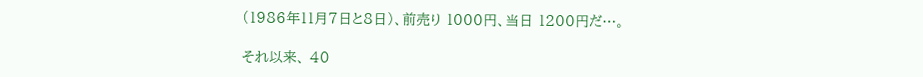(1986年11月7日と8日)、前売り 1000円、当日 1200円だ…。

それ以来、 40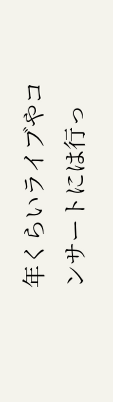年くらいライブやコンサートには行っ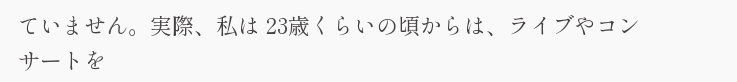ていません。実際、私は 23歳くらいの頃からは、ライブやコンサートを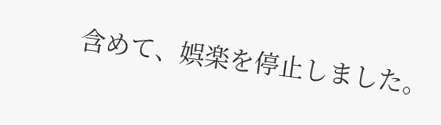含めて、娯楽を停止しました。